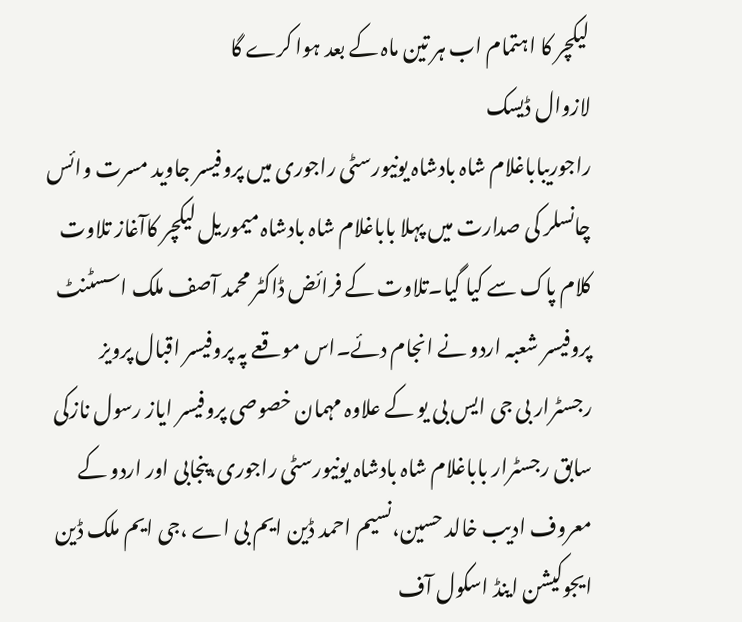لیکچر کا اہتمام اب ہر تین ماہ کے بعد ہوا کرے گا
لازوال ڈیسک
راجوریباباغلام شاہ بادشاہ یونیورسٹی راجوری میں پروفیسر جاوید مسرت وائس چانسلر کی صدارت میں پہلا باباغلام شاہ بادشاہ میموریل لیکچر کاآغاز تلاوت کلام پاک سے کیا گیا۔تلاوت کے فرائض ڈاکٹر محمد آصف ملک اسسٹنٹ پروفیسر شعبہ اردو نے انجام دئے۔اس موقعے پہ پروفیسر اقبال پرویز رجسٹرار بی جی ایس بی یو کے علاوہ مہمان خصوصی پروفیسر ایاز رسول نازکی سابق رجسٹرار باباغلام شاہ بادشاہ یونیورسٹی راجوری،پنجابی اور اردو کے معروف ادیب خالد حسین،نسیم احمد ڈین ایم بی اے ،جی ایم ملک ڈین ایجوکیشن اینڈ اسکول آف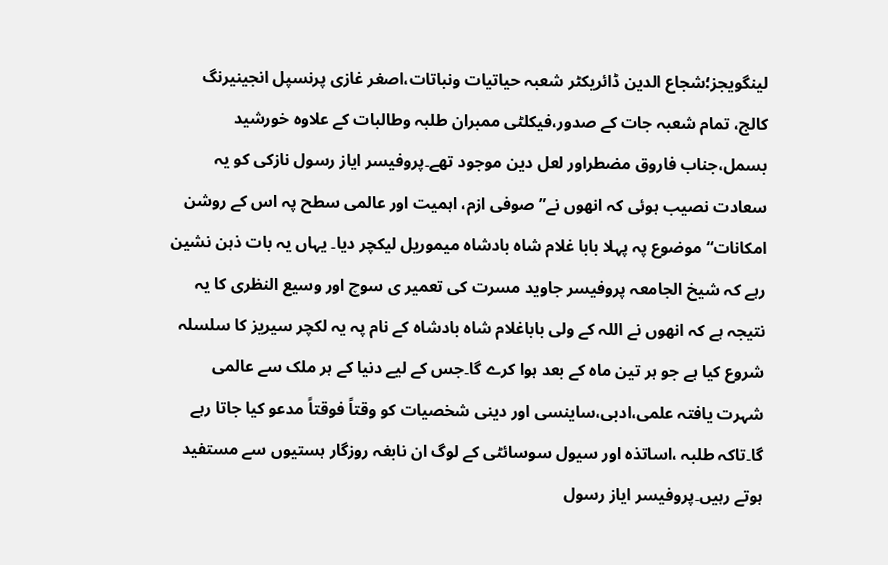لینگویجز؛شجاع الدین ڈائریکٹر شعبہ حیاتیات ونباتات،اصغر غازی پرنسپل انجینیرنگ کالج، تمام شعبہ جات کے صدور،فیکلٹی ممبران طلبہ وطالبات کے علاوہ خورشید بسمل،جناب فاروق مضطراور لعل دین موجود تھے۔پروفیسر ایاز رسول نازکی کو یہ سعادت نصیب ہوئی کہ انھوں نے”صوفی ازم، اہمیت اور عالمی سطح پہ اس کے روشن امکانات“موضوع پہ پہلا بابا غلام شاہ بادشاہ میموریل لیکچر دیا۔ یہاں یہ بات ذہن نشین رہے کہ شیخ الجامعہ پروفیسر جاوید مسرت کی تعمیر ی سوچ اور وسیع النظری کا یہ نتیجہ ہے کہ انھوں نے اللہ کے ولی باباغلام شاہ بادشاہ کے نام پہ یہ لکچر سیریز کا سلسلہ شروع کیا ہے جو ہر تین ماہ کے بعد ہوا کرے گا۔جس کے لیے دنیا کے ہر ملک سے عالمی شہرت یافتہ علمی،ادبی،ساینسی اور دینی شخصیات کو وقتاً فوقتاً مدعو کیا جاتا رہے گا۔تاکہ طلبہ ،اساتذہ اور سیول سوسائٹی کے لوگ ان نابغہ روزگار ہستیوں سے مستفید ہوتے رہیں۔پروفیسر ایاز رسول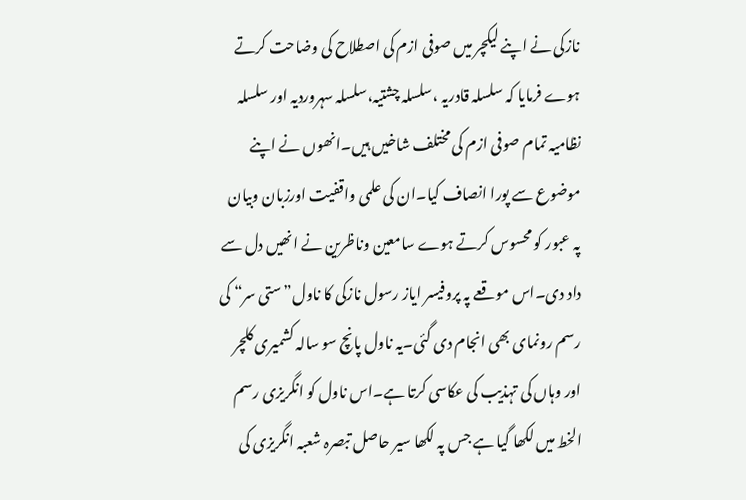نازکی نے اپنے لیکچر میں صوفی ازم کی اصطلاح کی وضاحت کرتے ہوے فرمایا کہ سلسلہ قادریہ ،سلسلہ چشتیہ،سلسلہ سہروردیہ اور سلسلہ نظامیہ تمام صوفی ازم کی مختلف شاخیں ہیں۔انھوں نے اپنے موضوع سے پورا انصاف کیا۔ان کی علمی واقفیت اورزبان وبیان پہ عبور کو محسوس کرتے ہوے سامعین وناظرین نے انھیں دل سے داد دی۔اس موقعے پہ پروفیسر ایاز رسول نازکی کا ناول”ستی سر“ کی رسم رونمای بھی انجام دی گئی۔یہ ناول پانچ سو سالہ کشمیری کلچر اور وہاں کی تہذیب کی عکاسی کرتا ہے۔اس ناول کو انگریزی رسم الخط میں لکھا گیا ہے جس پہ لکھا سیر حاصل تبصرہ شعبہ انگریزی کی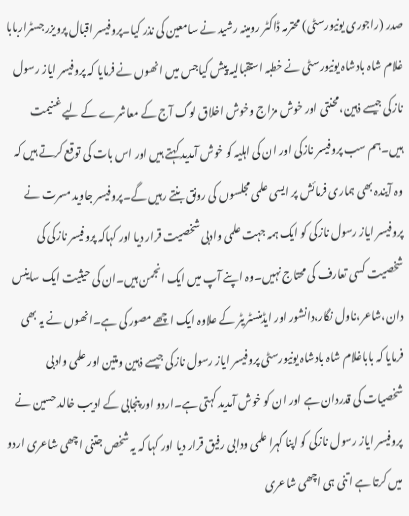صدر (راجوری یونیورسٹی) محترمہ ڈاکٹر رومینہ رشید نے سامعین کی نذر کیا۔پروفیسر اقبال پرویزرجسٹراربابا غلام شاہ بادشاہ یونیورسٹی نے خطبہ استقبالیہ پیش کیاجس میں انھوں نے فرمایا کہ پروفیسر ایاز رسول نازکی جیسے ذہین،محنتی اور خوش مزاج وخوش اخلاق لوگ آج کے معاشرے کے لیے غنیمت ہیں۔ہم سب پروفیسر نازکی اور ان کی اہلیہ کو خوش آمدید کہتے ہیں اور اس بات کی توقع کرتے ہیں کہ وہ آیندہ بھی ہماری فرمائش پر ایسی علمی مجلسوں کی رونق بنتے رہیں گے۔پروفیسر جاوید مسرت نے پروفیسر ایاز رسول نازکی کو ایک ہمہ جہت علمی وادبی شخصیت قرار دیا اور کہاکہ پروفیسر نازکی کی شخصیت کسی تعارف کی محتاج نہیں۔وہ اپنے آپ میں ایک انجمن ہیں۔ان کی حیثیت ایک ساینس دان،شاعر،ناول نگار،دانشور اور ایڈمنسٹریٹر کے علاوہ ایک اچھے مصور کی ہے۔انھوں نے یہ بھی فرمایا کہ باباغلام شاہ بادشاہ یونیورسٹی پروفیسر ایاز رسول نازکی جیسے ذہین ومتین اور علمی وادبی شخصیات کی قدردان ہے اور ان کو خوش آمدید کہتی ہے۔اردو اور پنجابی کے ادیب خالد حسین نے پروفیسر ایاز رسول نازکی کو اپنا گہرا علمی ودابی رفیق قرار دیا اور کہا کہ یہ شخص جتنی اچھی شاعری اردو میں کرتا ہے اتنی ہی اچھی شاعری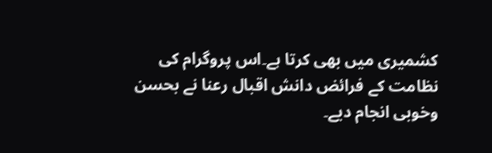کشمیری میں بھی کرتا ہے۔اس پروگرام کی نظامت کے فرائض دانش اقبال رعنا نے بحسن وخوبی انجام دیے۔